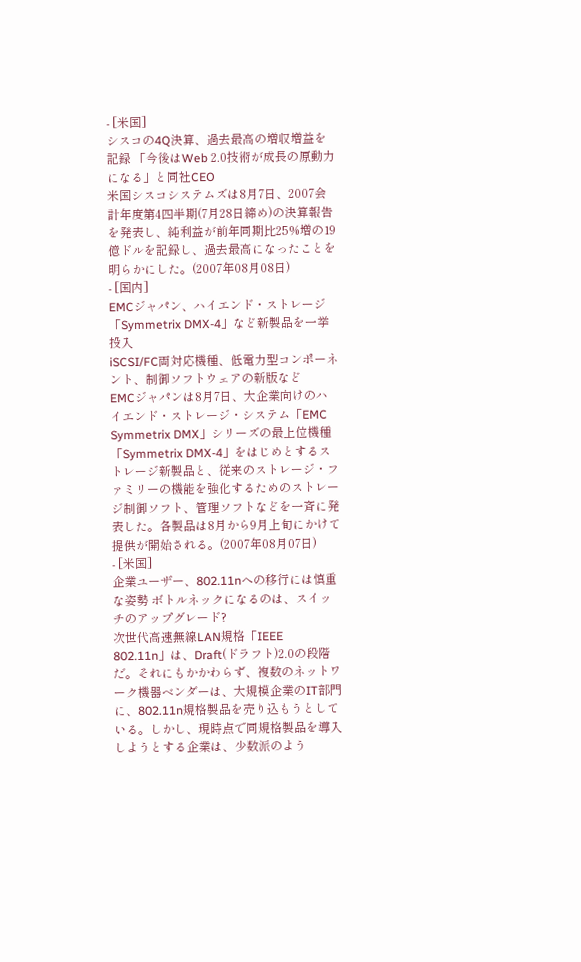- [米国]
シスコの4Q決算、過去最高の増収増益を記録 「今後はWeb 2.0技術が成長の原動力になる」と同社CEO
米国シスコシステムズは8月7日、2007会計年度第4四半期(7月28日締め)の決算報告を発表し、純利益が前年同期比25%増の19億ドルを記録し、過去最高になったことを明らかにした。(2007年08月08日)
- [国内]
EMCジャパン、ハイエンド・ストレージ「Symmetrix DMX-4」など新製品を一挙投入
iSCSI/FC両対応機種、低電力型コンポーネント、制御ソフトウェアの新版など
EMCジャパンは8月7日、大企業向けのハイエンド・ストレージ・システム「EMC Symmetrix DMX」シリーズの最上位機種「Symmetrix DMX-4」をはじめとするストレージ新製品と、従来のストレージ・ファミリーの機能を強化するためのストレージ制御ソフト、管理ソフトなどを一斉に発表した。各製品は8月から9月上旬にかけて提供が開始される。(2007年08月07日)
- [米国]
企業ユーザー、802.11nへの移行には慎重な姿勢 ボトルネックになるのは、スイッチのアップグレード?
次世代高速無線LAN規格「IEEE 802.11n」は、Draft(ドラフト)2.0の段階だ。それにもかかわらず、複数のネットワーク機器ベンダーは、大規模企業のIT部門に、802.11n規格製品を売り込もうとしている。しかし、現時点で同規格製品を導入しようとする企業は、少数派のよう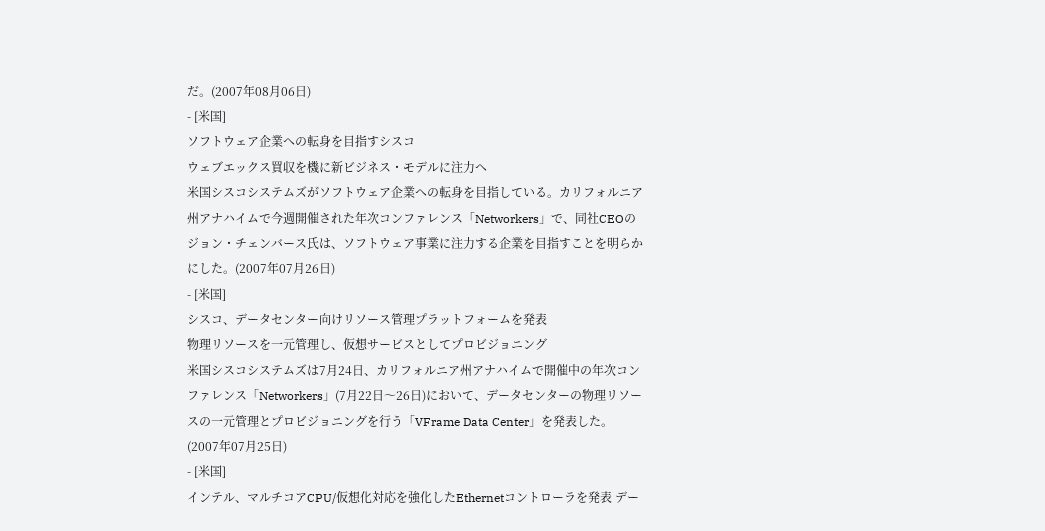だ。(2007年08月06日)
- [米国]
ソフトウェア企業への転身を目指すシスコ
ウェブエックス買収を機に新ビジネス・モデルに注力へ
米国シスコシステムズがソフトウェア企業への転身を目指している。カリフォルニア州アナハイムで今週開催された年次コンファレンス「Networkers」で、同社CEOのジョン・チェンバース氏は、ソフトウェア事業に注力する企業を目指すことを明らかにした。(2007年07月26日)
- [米国]
シスコ、データセンター向けリソース管理プラットフォームを発表
物理リソースを一元管理し、仮想サービスとしてプロビジョニング
米国シスコシステムズは7月24日、カリフォルニア州アナハイムで開催中の年次コンファレンス「Networkers」(7月22日〜26日)において、データセンターの物理リソースの一元管理とプロビジョニングを行う「VFrame Data Center」を発表した。
(2007年07月25日)
- [米国]
インテル、マルチコアCPU/仮想化対応を強化したEthernetコントローラを発表 デー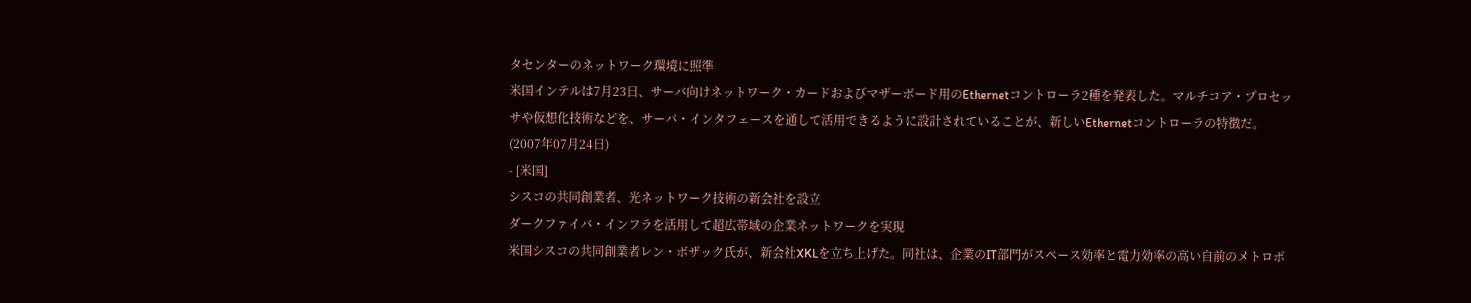タセンターのネットワーク環境に照準
米国インテルは7月23日、サーバ向けネットワーク・カードおよびマザーボード用のEthernetコントローラ2種を発表した。マルチコア・プロセッサや仮想化技術などを、サーバ・インタフェースを通して活用できるように設計されていることが、新しいEthernetコントローラの特徴だ。
(2007年07月24日)
- [米国]
シスコの共同創業者、光ネットワーク技術の新会社を設立
ダークファイバ・インフラを活用して超広帯域の企業ネットワークを実現
米国シスコの共同創業者レン・ボザック氏が、新会社XKLを立ち上げた。同社は、企業のIT部門がスペース効率と電力効率の高い自前のメトロポ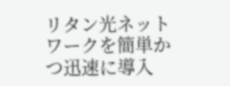リタン光ネットワークを簡単かつ迅速に導入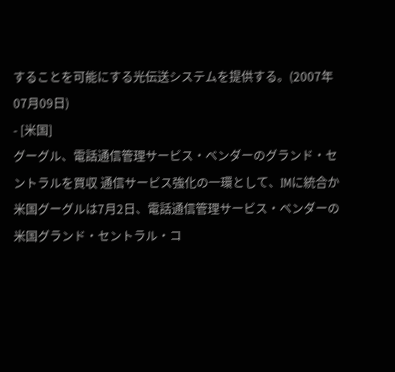することを可能にする光伝送システムを提供する。(2007年07月09日)
- [米国]
グーグル、電話通信管理サービス・ベンダーのグランド・セントラルを買収 通信サービス強化の一環として、IMに統合か
米国グーグルは7月2日、電話通信管理サービス・ベンダーの米国グランド・セントラル・コ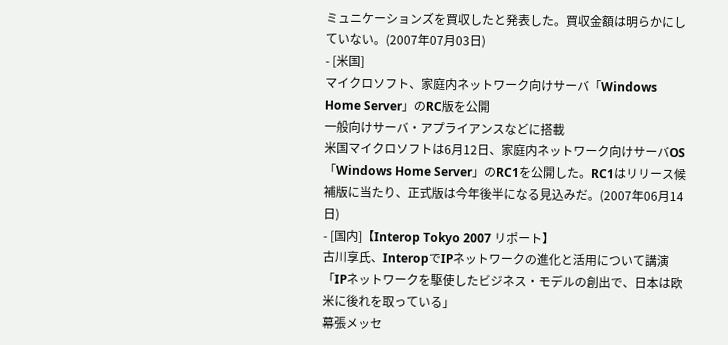ミュニケーションズを買収したと発表した。買収金額は明らかにしていない。(2007年07月03日)
- [米国]
マイクロソフト、家庭内ネットワーク向けサーバ「Windows Home Server」のRC版を公開
一般向けサーバ・アプライアンスなどに搭載
米国マイクロソフトは6月12日、家庭内ネットワーク向けサーバOS「Windows Home Server」のRC1を公開した。RC1はリリース候補版に当たり、正式版は今年後半になる見込みだ。(2007年06月14日)
- [国内]【Interop Tokyo 2007 リポート】
古川享氏、InteropでIPネットワークの進化と活用について講演
「IPネットワークを駆使したビジネス・モデルの創出で、日本は欧米に後れを取っている」
幕張メッセ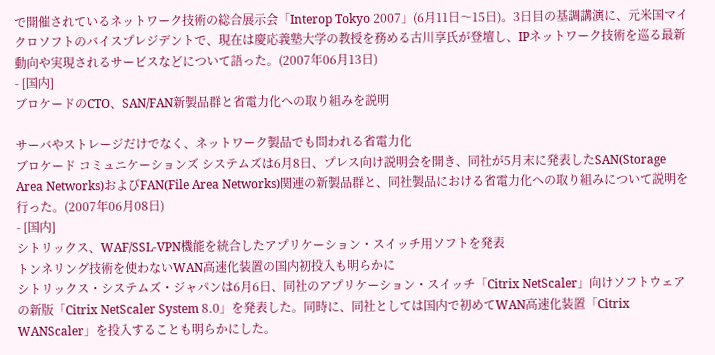で開催されているネットワーク技術の総合展示会「Interop Tokyo 2007」(6月11日〜15日)。3日目の基調講演に、元米国マイクロソフトのバイスプレジデントで、現在は慶応義塾大学の教授を務める古川享氏が登壇し、IPネットワーク技術を巡る最新動向や実現されるサービスなどについて語った。(2007年06月13日)
- [国内]
ブロケードのCTO、SAN/FAN新製品群と省電力化への取り組みを説明

サーバやストレージだけでなく、ネットワーク製品でも問われる省電力化
ブロケード コミュニケーションズ システムズは6月8日、プレス向け説明会を開き、同社が5月末に発表したSAN(Storage Area Networks)およびFAN(File Area Networks)関連の新製品群と、同社製品における省電力化への取り組みについて説明を行った。(2007年06月08日)
- [国内]
シトリックス、WAF/SSL-VPN機能を統合したアプリケーション・スイッチ用ソフトを発表
トンネリング技術を使わないWAN高速化装置の国内初投入も明らかに
シトリックス・システムズ・ジャパンは6月6日、同社のアプリケーション・スイッチ「Citrix NetScaler」向けソフトウェアの新版「Citrix NetScaler System 8.0」を発表した。同時に、同社としては国内で初めてWAN高速化装置「Citrix WANScaler」を投入することも明らかにした。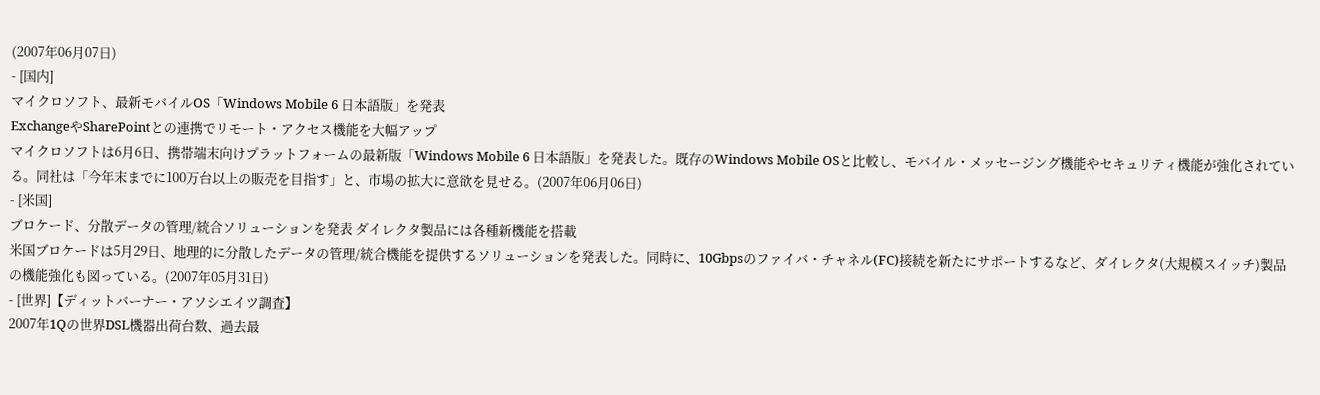(2007年06月07日)
- [国内]
マイクロソフト、最新モバイルOS「Windows Mobile 6 日本語版」を発表
ExchangeやSharePointとの連携でリモート・アクセス機能を大幅アップ
マイクロソフトは6月6日、携帯端末向けプラットフォームの最新版「Windows Mobile 6 日本語版」を発表した。既存のWindows Mobile OSと比較し、モバイル・メッセージング機能やセキュリティ機能が強化されている。同社は「今年末までに100万台以上の販売を目指す」と、市場の拡大に意欲を見せる。(2007年06月06日)
- [米国]
ブロケード、分散データの管理/統合ソリューションを発表 ダイレクタ製品には各種新機能を搭載
米国ブロケードは5月29日、地理的に分散したデータの管理/統合機能を提供するソリューションを発表した。同時に、10Gbpsのファイバ・チャネル(FC)接続を新たにサポートするなど、ダイレクタ(大規模スイッチ)製品の機能強化も図っている。(2007年05月31日)
- [世界]【ディットバーナー・アソシエイツ調査】
2007年1Qの世界DSL機器出荷台数、過去最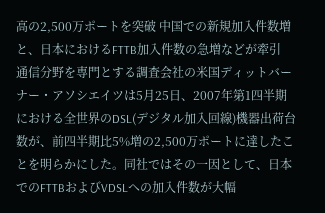高の2,500万ポートを突破 中国での新規加入件数増と、日本におけるFTTB加入件数の急増などが牽引
通信分野を専門とする調査会社の米国ディットバーナー・アソシエイツは5月25日、2007年第1四半期における全世界のDSL(デジタル加入回線)機器出荷台数が、前四半期比5%増の2,500万ポートに達したことを明らかにした。同社ではその一因として、日本でのFTTBおよびVDSLへの加入件数が大幅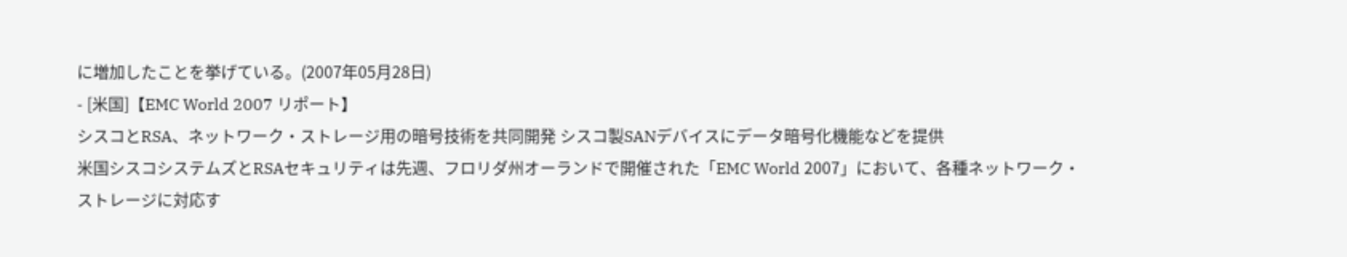に増加したことを挙げている。(2007年05月28日)
- [米国]【EMC World 2007 リポート】
シスコとRSA、ネットワーク・ストレージ用の暗号技術を共同開発 シスコ製SANデバイスにデータ暗号化機能などを提供
米国シスコシステムズとRSAセキュリティは先週、フロリダ州オーランドで開催された「EMC World 2007」において、各種ネットワーク・ストレージに対応す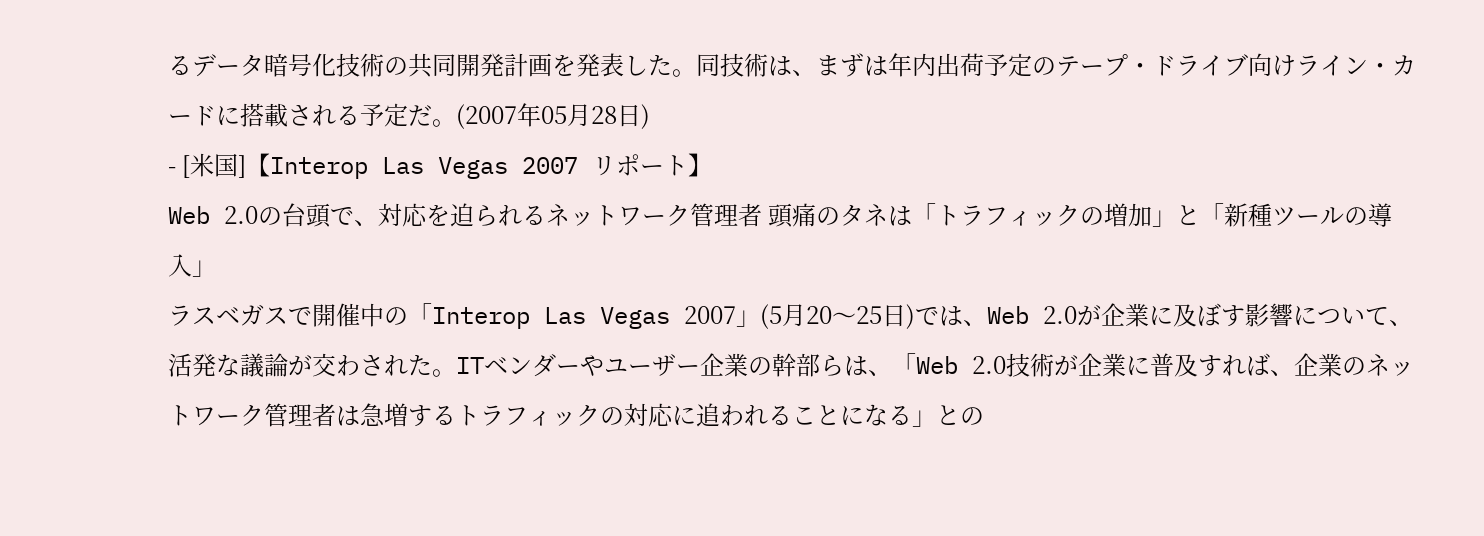るデータ暗号化技術の共同開発計画を発表した。同技術は、まずは年内出荷予定のテープ・ドライブ向けライン・カードに搭載される予定だ。(2007年05月28日)
- [米国]【Interop Las Vegas 2007 リポート】
Web 2.0の台頭で、対応を迫られるネットワーク管理者 頭痛のタネは「トラフィックの増加」と「新種ツールの導入」
ラスベガスで開催中の「Interop Las Vegas 2007」(5月20〜25日)では、Web 2.0が企業に及ぼす影響について、活発な議論が交わされた。ITベンダーやユーザー企業の幹部らは、「Web 2.0技術が企業に普及すれば、企業のネットワーク管理者は急増するトラフィックの対応に追われることになる」との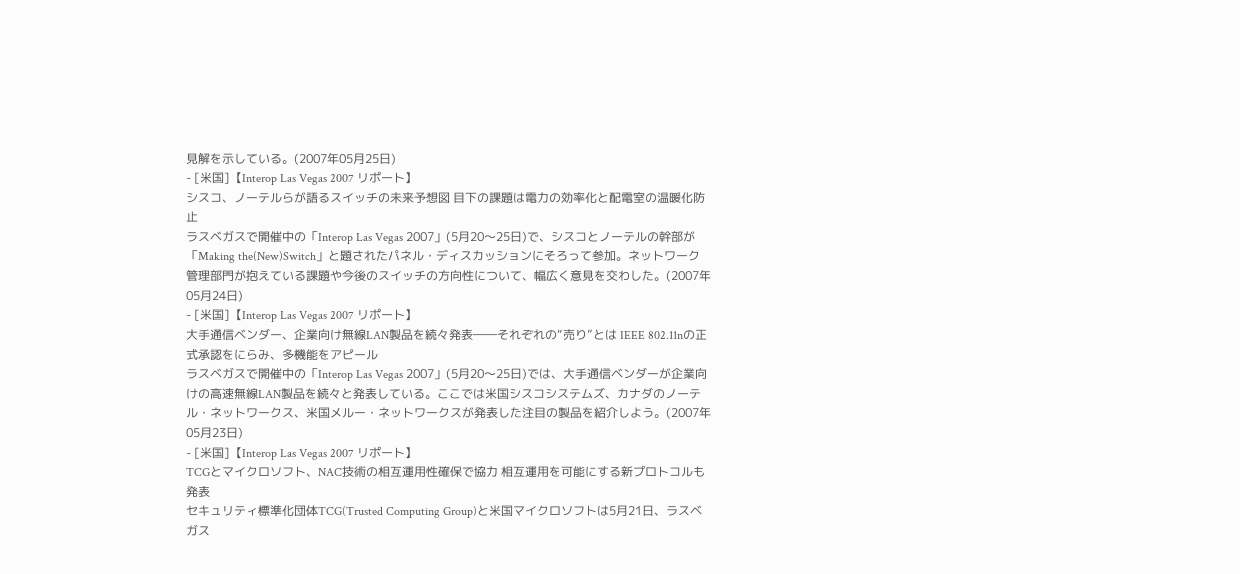見解を示している。(2007年05月25日)
- [米国]【Interop Las Vegas 2007 リポート】
シスコ、ノーテルらが語るスイッチの未来予想図 目下の課題は電力の効率化と配電室の温暖化防止
ラスベガスで開催中の「Interop Las Vegas 2007」(5月20〜25日)で、シスコとノーテルの幹部が「Making the(New)Switch」と題されたパネル・ディスカッションにそろって参加。ネットワーク管理部門が抱えている課題や今後のスイッチの方向性について、幅広く意見を交わした。(2007年05月24日)
- [米国]【Interop Las Vegas 2007 リポート】
大手通信ベンダー、企業向け無線LAN製品を続々発表――それぞれの“売り”とは IEEE 802.11nの正式承認をにらみ、多機能をアピール
ラスベガスで開催中の「Interop Las Vegas 2007」(5月20〜25日)では、大手通信ベンダーが企業向けの高速無線LAN製品を続々と発表している。ここでは米国シスコシステムズ、カナダのノーテル・ネットワークス、米国メルー・ネットワークスが発表した注目の製品を紹介しよう。(2007年05月23日)
- [米国]【Interop Las Vegas 2007 リポート】
TCGとマイクロソフト、NAC技術の相互運用性確保で協力 相互運用を可能にする新プロトコルも発表
セキュリティ標準化団体TCG(Trusted Computing Group)と米国マイクロソフトは5月21日、ラスベガス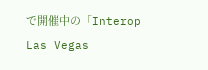で開催中の「Interop Las Vegas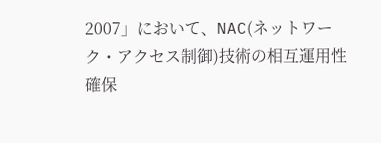2007」において、NAC(ネットワーク・アクセス制御)技術の相互運用性確保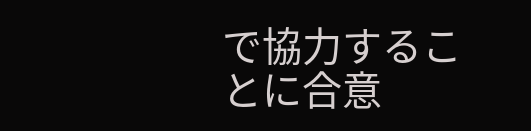で協力することに合意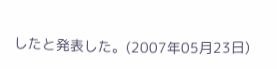したと発表した。(2007年05月23日)